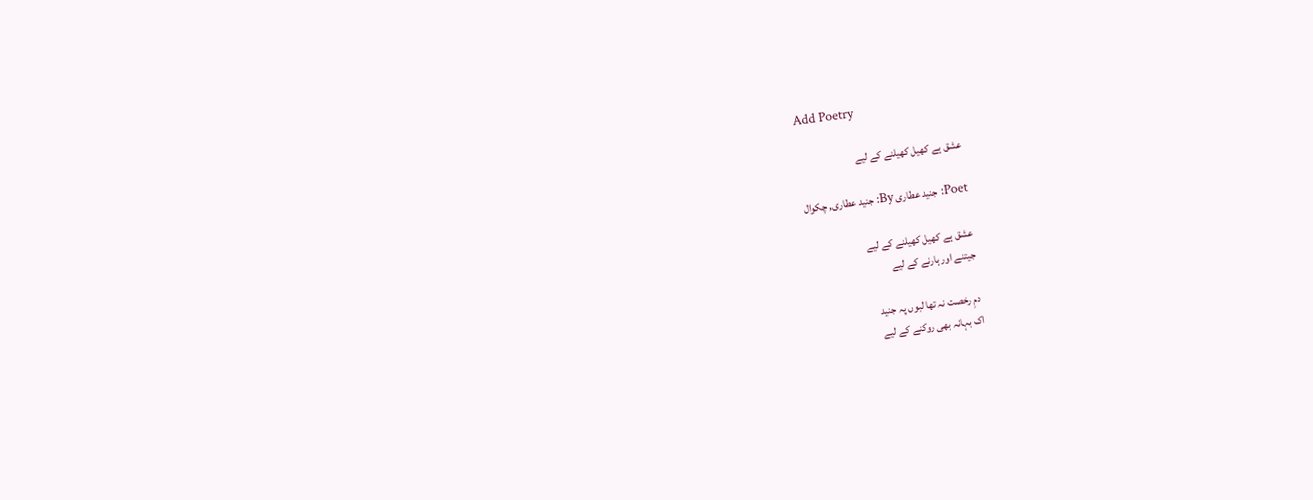Add Poetry

عشق ہے کھیل کھیلنے کے لیے

Poet: جنید عطاری By: جنید عطاری, چکوال

عشق ہے کھیل کھیلنے کے لیے
جیتنے اور ہارنے کے لیے

دمِ رخصت نہ تھا لبوں پہ جنید
اک بہانہ بھی روکنے کے لیے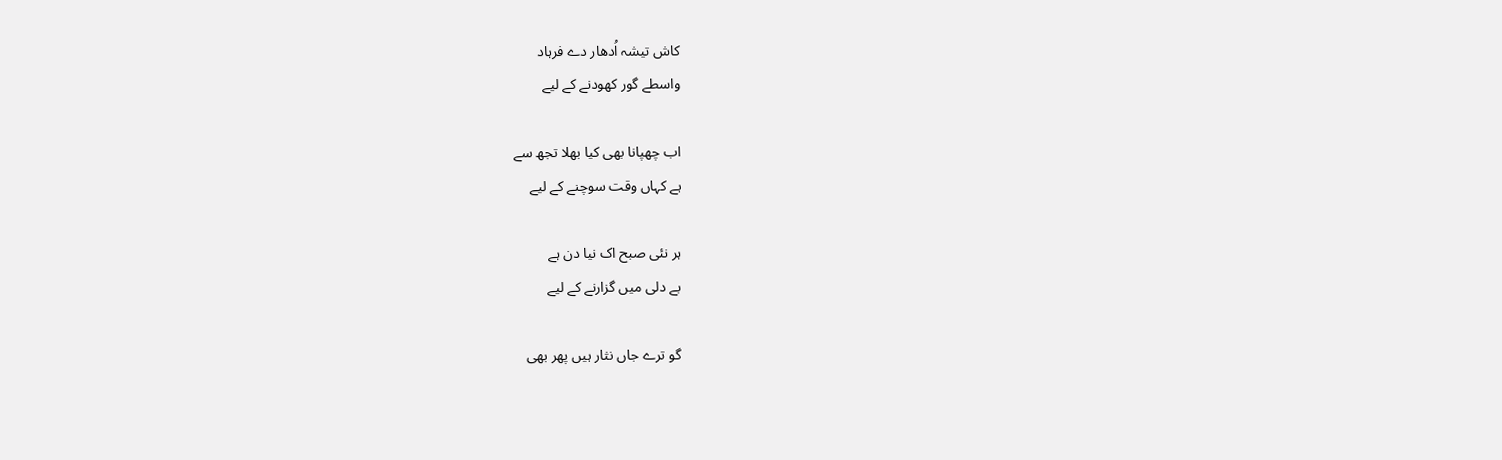کاش تیشہ اُدھار دے فرہاد
واسطے گور کھودنے کے لیے

اب چھپانا بھی کیا بھلا تجھ سے
ہے کہاں وقت سوچنے کے لیے

ہر نئی صبح اک نیا دن ہے
بے دلی میں گزارنے کے لیے

گو ترے جاں نثار ہیں پھر بھی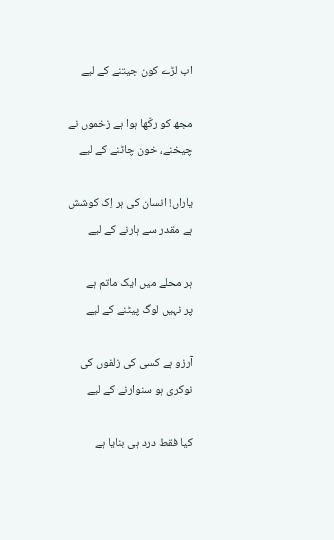اب لڑے کون جیتنے کے لیے

مجھ کو رکّھا ہوا ہے زخموں نے
چیخنے، خون چاٹنے کے لیے

یاراں! انسان کی ہر اِک کوشش
ہے مقدر سے ہارنے کے لیے

ہر محلے میں ایک ماتم ہے
پر نہیں لوگ پیٹنے کے لیے

آرزو ہے کسی کی زلفوں کی
نوکری ہو سنوارنے کے لیے

کیا فقط درد ہی بنایا ہے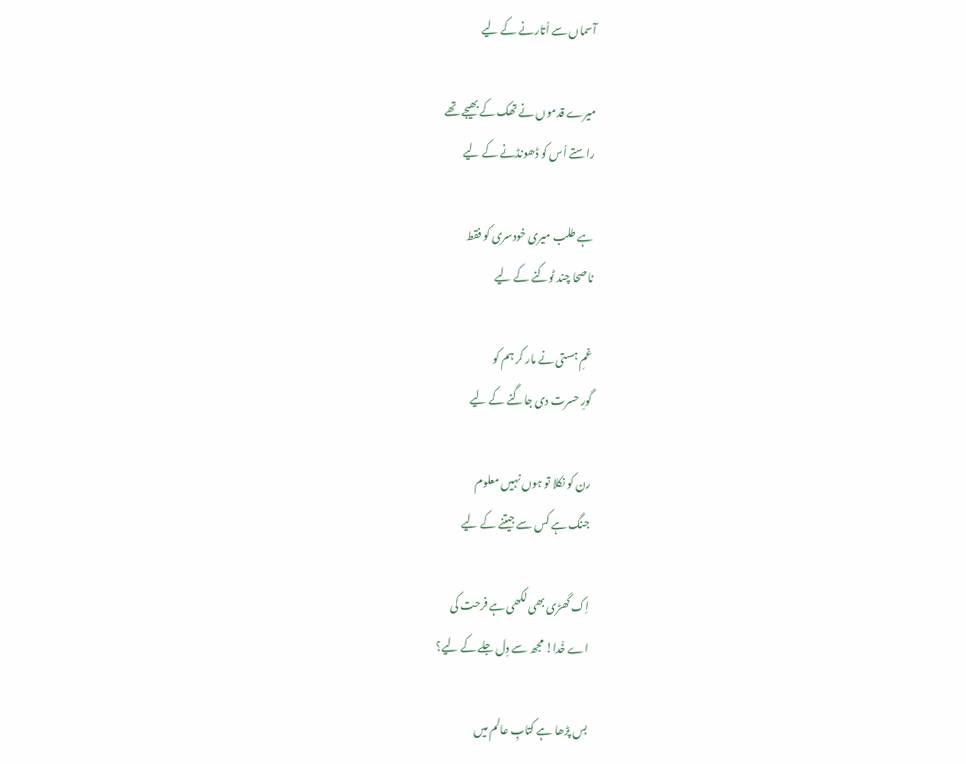آسماں سے اُتارنے کے لیے

میرے قدموں نے تھک کے بھیجے تھے
راستے اُس کو ڈھونڈنے کے لیے

ہے طلب میری خودسری کو فقط
ناصحا چند ٹوکنے کے لیے

غمِ ہستی نے مار کر ہم کو
گورِ حسرت دی جاگنے کے لیے

رن کو نکلا تو ہوں نہیں معلوم
جنگ ہے کس سے جیتنے کے لیے

اِک گھڑی بھی لکھی ہے فرحت کی
اے خُدا! مجھ سے دِل جلے کے لیے؟

بس پڑھا ہے کتابِ عالم میں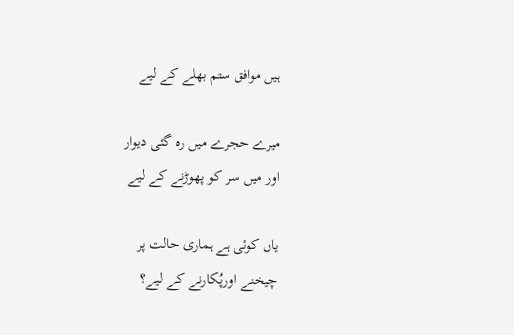ہیں موافق ستم بھلے کے لیے

میرے حجرے میں رہ گئی دیوار
اور میں سر کو پھوڑنے کے لیے

یاں کوئی ہے ہماری حالت پر
چیخنے اورپُکارنے کے لیے؟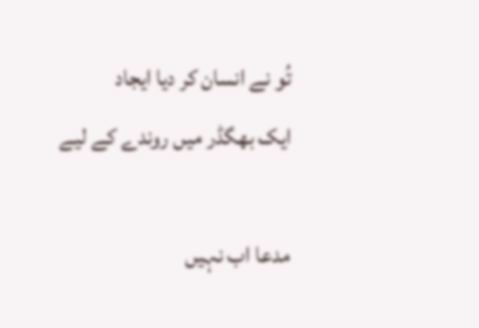تُو نے انسان کر دیا ایجاد
ایک بھگڈر میں روندے کے لیے

مدعا اب نہیں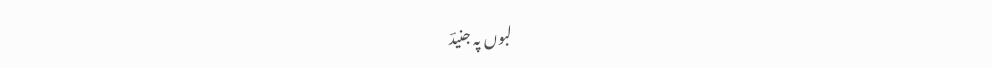لبوں پہ جنیدؔ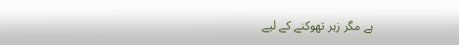ہے مگر زہر تھوکنے کے لیے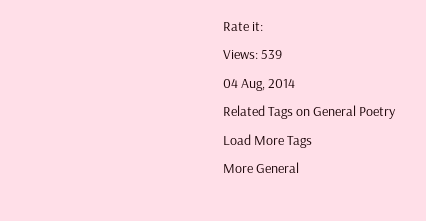Rate it:
Views: 539
04 Aug, 2014
Related Tags on General Poetry
Load More Tags
More General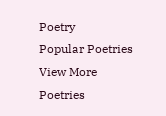Poetry
Popular Poetries
View More Poetries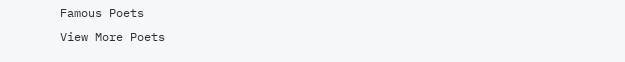Famous Poets
View More Poets